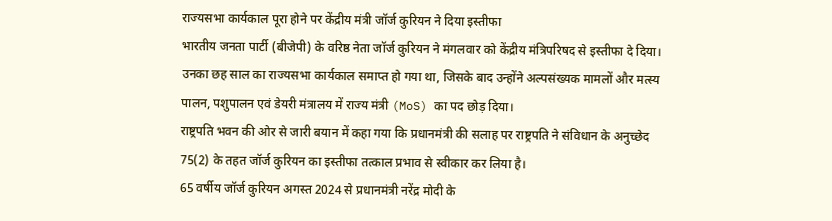राज्यसभा कार्यकाल पूरा होने पर केंद्रीय मंत्री जॉर्ज कुरियन ने दिया इस्तीफा
भारतीय जनता पार्टी (बीजेपी) के वरिष्ठ नेता जॉर्ज कुरियन ने मंगलवार को केंद्रीय मंत्रिपरिषद से इस्तीफा दे दिया। उनका छह साल का राज्यसभा कार्यकाल समाप्त हो गया था, जिसके बाद उन्होंने अल्पसंख्यक मामलों और मत्स्य पालन, पशुपालन एवं डेयरी मंत्रालय में राज्य मंत्री (MoS) का पद छोड़ दिया।
राष्ट्रपति भवन की ओर से जारी बयान में कहा गया कि प्रधानमंत्री की सलाह पर राष्ट्रपति ने संविधान के अनुच्छेद 75(2) के तहत जॉर्ज कुरियन का इस्तीफा तत्काल प्रभाव से स्वीकार कर लिया है।
65 वर्षीय जॉर्ज कुरियन अगस्त 2024 से प्रधानमंत्री नरेंद्र मोदी के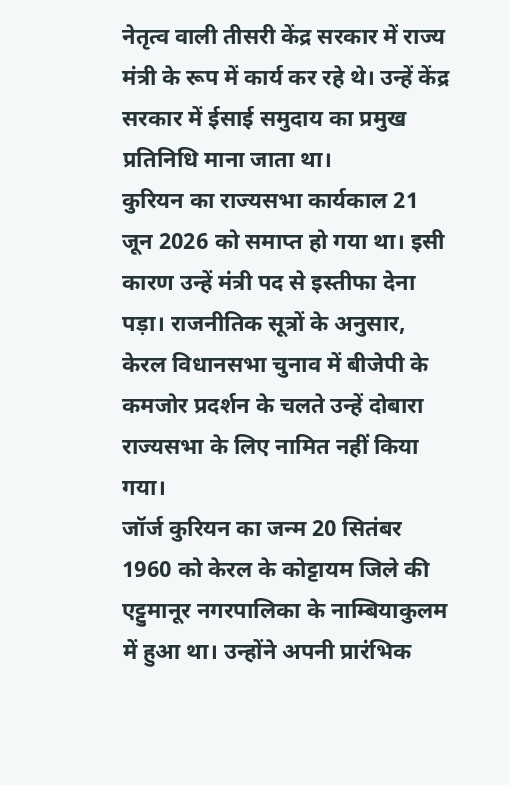नेतृत्व वाली तीसरी केंद्र सरकार में राज्य मंत्री के रूप में कार्य कर रहे थे। उन्हें केंद्र सरकार में ईसाई समुदाय का प्रमुख प्रतिनिधि माना जाता था।
कुरियन का राज्यसभा कार्यकाल 21 जून 2026 को समाप्त हो गया था। इसी कारण उन्हें मंत्री पद से इस्तीफा देना पड़ा। राजनीतिक सूत्रों के अनुसार, केरल विधानसभा चुनाव में बीजेपी के कमजोर प्रदर्शन के चलते उन्हें दोबारा राज्यसभा के लिए नामित नहीं किया गया।
जॉर्ज कुरियन का जन्म 20 सितंबर 1960 को केरल के कोट्टायम जिले की एट्टुमानूर नगरपालिका के नाम्बियाकुलम में हुआ था। उन्होंने अपनी प्रारंभिक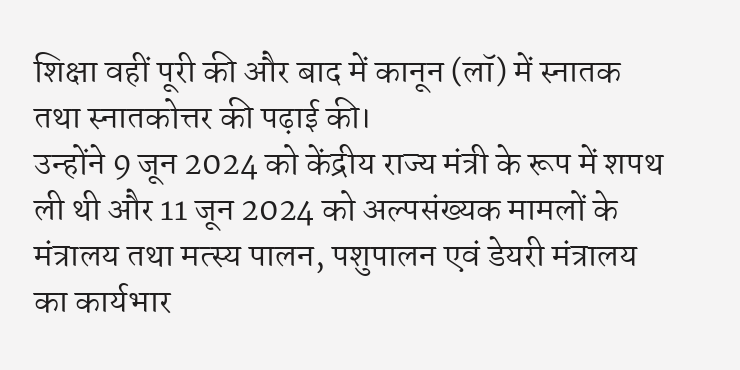शिक्षा वहीं पूरी की और बाद में कानून (लॉ) में स्नातक तथा स्नातकोत्तर की पढ़ाई की।
उन्होंने 9 जून 2024 को केंद्रीय राज्य मंत्री के रूप में शपथ ली थी और 11 जून 2024 को अल्पसंख्यक मामलों के मंत्रालय तथा मत्स्य पालन, पशुपालन एवं डेयरी मंत्रालय का कार्यभार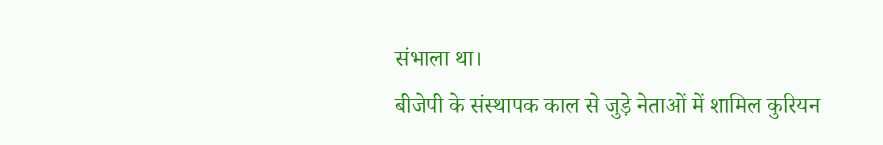संभाला था।
बीजेपी के संस्थापक काल से जुड़े नेताओं में शामिल कुरियन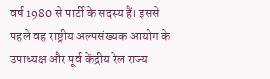वर्ष 1980 से पार्टी के सदस्य हैं। इससे पहले वह राष्ट्रीय अल्पसंख्यक आयोग के उपाध्यक्ष और पूर्व केंद्रीय रेल राज्य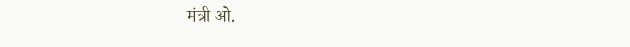मंत्री ओ.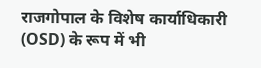राजगोपाल के विशेष कार्याधिकारी (OSD) के रूप में भी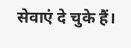सेवाएं दे चुके हैं।